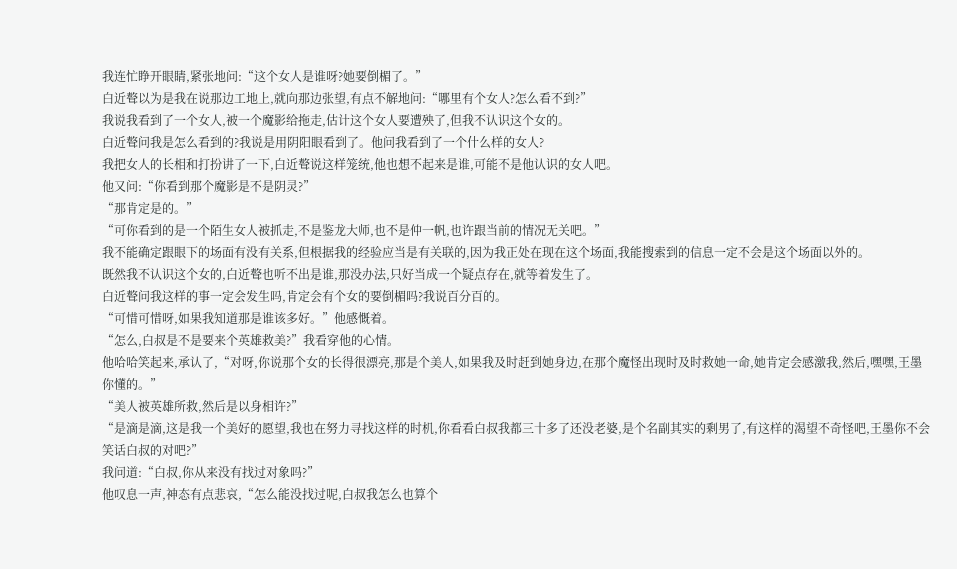我连忙睁开眼睛,紧张地问:“这个女人是谁呀?她要倒楣了。”
白近聱以为是我在说那边工地上,就向那边张望,有点不解地问:“哪里有个女人?怎么看不到?”
我说我看到了一个女人,被一个魔影给拖走,估计这个女人要遭殃了,但我不认识这个女的。
白近聱问我是怎么看到的?我说是用阴阳眼看到了。他问我看到了一个什么样的女人?
我把女人的长相和打扮讲了一下,白近聱说这样笼统,他也想不起来是谁,可能不是他认识的女人吧。
他又问:“你看到那个魔影是不是阴灵?”
“那肯定是的。”
“可你看到的是一个陌生女人被抓走,不是鉴龙大师,也不是仲一帆,也许跟当前的情况无关吧。”
我不能确定跟眼下的场面有没有关系,但根据我的经验应当是有关联的,因为我正处在现在这个场面,我能搜索到的信息一定不会是这个场面以外的。
既然我不认识这个女的,白近聱也听不出是谁,那没办法,只好当成一个疑点存在,就等着发生了。
白近聱问我这样的事一定会发生吗,肯定会有个女的要倒楣吗?我说百分百的。
“可惜可惜呀,如果我知道那是谁该多好。”他感慨着。
“怎么,白叔是不是要来个英雄救美?”我看穿他的心情。
他哈哈笑起来,承认了,“对呀,你说那个女的长得很漂亮,那是个美人,如果我及时赶到她身边,在那个魔怪出现时及时救她一命,她肯定会感激我,然后,嘿嘿,王墨你懂的。”
“美人被英雄所救,然后是以身相许?”
“是滴是滴,这是我一个美好的愿望,我也在努力寻找这样的时机,你看看白叔我都三十多了还没老婆,是个名副其实的剩男了,有这样的渴望不奇怪吧,王墨你不会笑话白叔的对吧?”
我问道:“白叔,你从来没有找过对象吗?”
他叹息一声,神态有点悲哀,“怎么能没找过呢,白叔我怎么也算个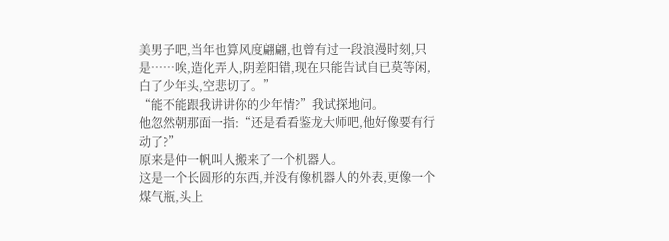美男子吧,当年也算风度翩翩,也曾有过一段浪漫时刻,只是……唉,造化弄人,阴差阳错,现在只能告试自已莫等闲,白了少年头,空悲切了。”
“能不能跟我讲讲你的少年情?”我试探地问。
他忽然朝那面一指:“还是看看鉴龙大师吧,他好像要有行动了?”
原来是仲一帆叫人搬来了一个机器人。
这是一个长圆形的东西,并没有像机器人的外表,更像一个煤气瓶,头上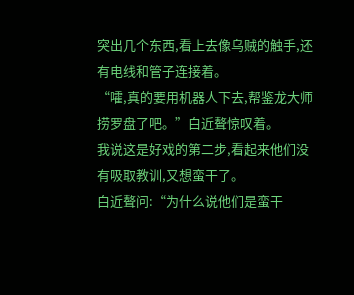突出几个东西,看上去像乌贼的触手,还有电线和管子连接着。
“嚯,真的要用机器人下去,帮鉴龙大师捞罗盘了吧。”白近聱惊叹着。
我说这是好戏的第二步,看起来他们没有吸取教训,又想蛮干了。
白近聱问:“为什么说他们是蛮干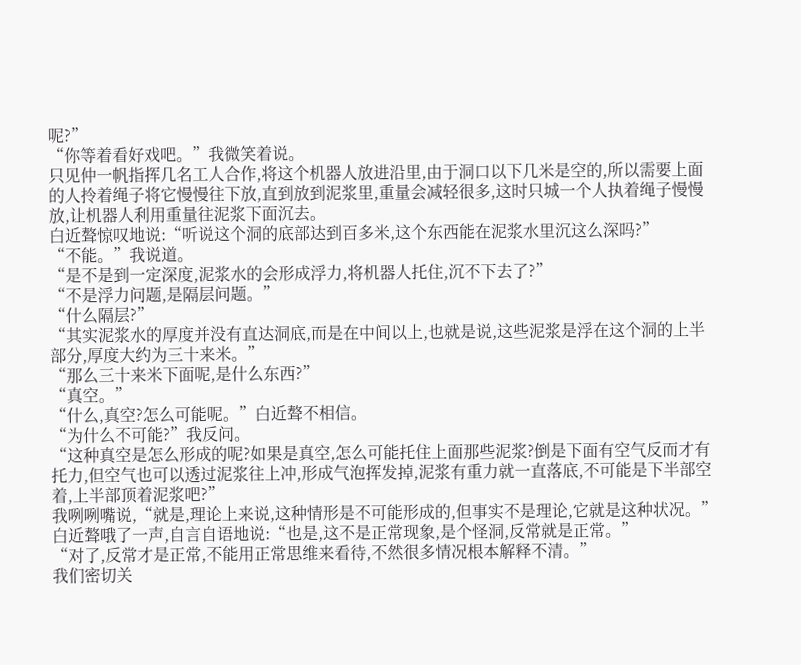呢?”
“你等着看好戏吧。”我微笑着说。
只见仲一帆指挥几名工人合作,将这个机器人放进沿里,由于洞口以下几米是空的,所以需要上面的人拎着绳子将它慢慢往下放,直到放到泥浆里,重量会减轻很多,这时只城一个人执着绳子慢慢放,让机器人利用重量往泥浆下面沉去。
白近聱惊叹地说:“听说这个洞的底部达到百多米,这个东西能在泥浆水里沉这么深吗?”
“不能。”我说道。
“是不是到一定深度,泥浆水的会形成浮力,将机器人托住,沉不下去了?”
“不是浮力问题,是隔层问题。”
“什么隔层?”
“其实泥浆水的厚度并没有直达洞底,而是在中间以上,也就是说,这些泥浆是浮在这个洞的上半部分,厚度大约为三十来米。”
“那么三十来米下面呢,是什么东西?”
“真空。”
“什么,真空?怎么可能呢。”白近聱不相信。
“为什么不可能?”我反问。
“这种真空是怎么形成的呢?如果是真空,怎么可能托住上面那些泥浆?倒是下面有空气反而才有托力,但空气也可以透过泥浆往上冲,形成气泡挥发掉,泥浆有重力就一直落底,不可能是下半部空着,上半部顶着泥浆吧?”
我咧咧嘴说,“就是,理论上来说,这种情形是不可能形成的,但事实不是理论,它就是这种状况。”
白近聱哦了一声,自言自语地说:“也是,这不是正常现象,是个怪洞,反常就是正常。”
“对了,反常才是正常,不能用正常思维来看待,不然很多情况根本解释不清。”
我们密切关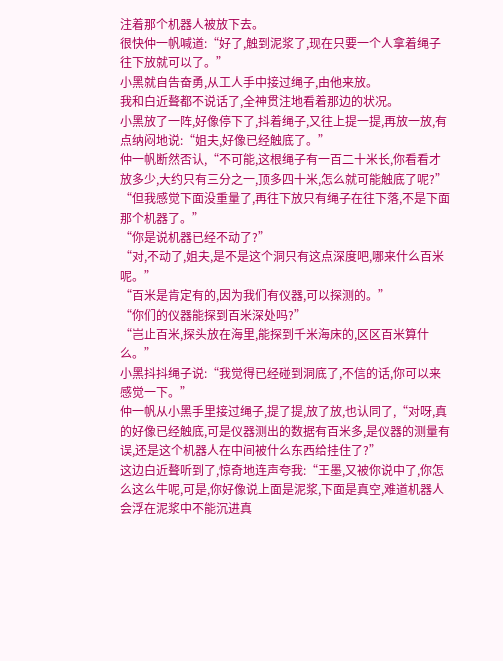注着那个机器人被放下去。
很快仲一帆喊道:“好了,触到泥浆了,现在只要一个人拿着绳子往下放就可以了。”
小黑就自告奋勇,从工人手中接过绳子,由他来放。
我和白近聱都不说话了,全神贯注地看着那边的状况。
小黑放了一阵,好像停下了,抖着绳子,又往上提一提,再放一放,有点纳闷地说:“姐夫,好像已经触底了。”
仲一帆断然否认,“不可能,这根绳子有一百二十米长,你看看才放多少,大约只有三分之一,顶多四十米,怎么就可能触底了呢?”
“但我感觉下面没重量了,再往下放只有绳子在往下落,不是下面那个机器了。”
“你是说机器已经不动了?”
“对,不动了,姐夫,是不是这个洞只有这点深度吧,哪来什么百米呢。”
“百米是肯定有的,因为我们有仪器,可以探测的。”
“你们的仪器能探到百米深处吗?”
“岂止百米,探头放在海里,能探到千米海床的,区区百米算什么。”
小黑抖抖绳子说:“我觉得已经碰到洞底了,不信的话,你可以来感觉一下。”
仲一帆从小黑手里接过绳子,提了提,放了放,也认同了,“对呀,真的好像已经触底,可是仪器测出的数据有百米多,是仪器的测量有误,还是这个机器人在中间被什么东西给挂住了?”
这边白近聱听到了,惊奇地连声夸我:“王墨,又被你说中了,你怎么这么牛呢,可是,你好像说上面是泥浆,下面是真空,难道机器人会浮在泥浆中不能沉进真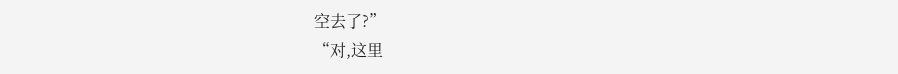空去了?”
“对,这里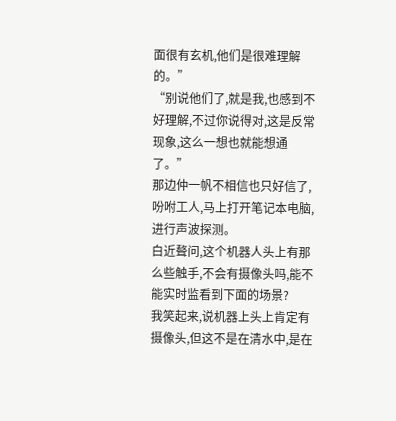面很有玄机,他们是很难理解的。”
“别说他们了,就是我,也感到不好理解,不过你说得对,这是反常现象,这么一想也就能想通了。”
那边仲一帆不相信也只好信了,吩咐工人,马上打开笔记本电脑,进行声波探测。
白近聱问,这个机器人头上有那么些触手,不会有摄像头吗,能不能实时监看到下面的场景?
我笑起来,说机器上头上肯定有摄像头,但这不是在清水中,是在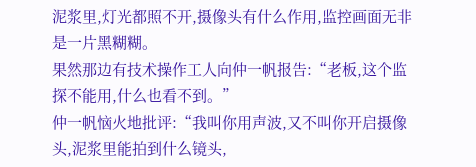泥浆里,灯光都照不开,摄像头有什么作用,监控画面无非是一片黑糊糊。
果然那边有技术操作工人向仲一帆报告:“老板,这个监探不能用,什么也看不到。”
仲一帆恼火地批评:“我叫你用声波,又不叫你开启摄像头,泥浆里能拍到什么镜头,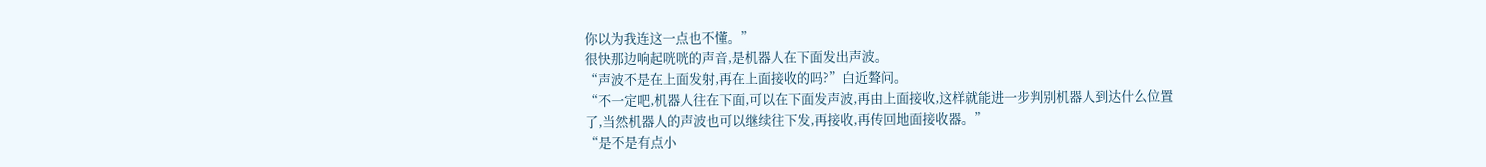你以为我连这一点也不懂。”
很快那边响起咣咣的声音,是机器人在下面发出声波。
“声波不是在上面发射,再在上面接收的吗?”白近聱问。
“不一定吧,机器人往在下面,可以在下面发声波,再由上面接收,这样就能进一步判别机器人到达什么位置了,当然机器人的声波也可以继续往下发,再接收,再传回地面接收器。”
“是不是有点小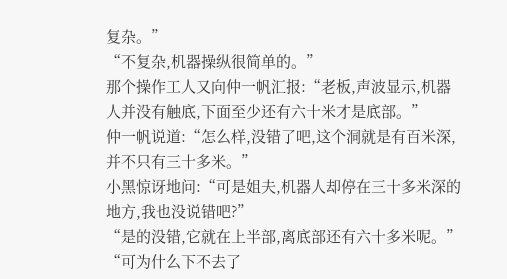复杂。”
“不复杂,机器操纵很简单的。”
那个操作工人又向仲一帆汇报:“老板,声波显示,机器人并没有触底,下面至少还有六十米才是底部。”
仲一帆说道:“怎么样,没错了吧,这个洞就是有百米深,并不只有三十多米。”
小黑惊讶地问:“可是姐夫,机器人却停在三十多米深的地方,我也没说错吧?”
“是的没错,它就在上半部,离底部还有六十多米呢。”
“可为什么下不去了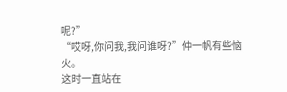呢?”
“哎呀,你问我,我问谁呀?”仲一帆有些恼火。
这时一直站在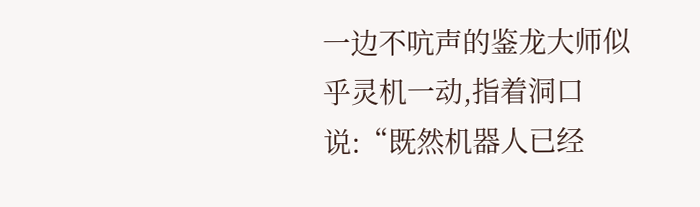一边不吭声的鉴龙大师似乎灵机一动,指着洞口说:“既然机器人已经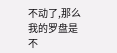不动了,那么我的罗盘是不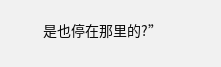是也停在那里的?”